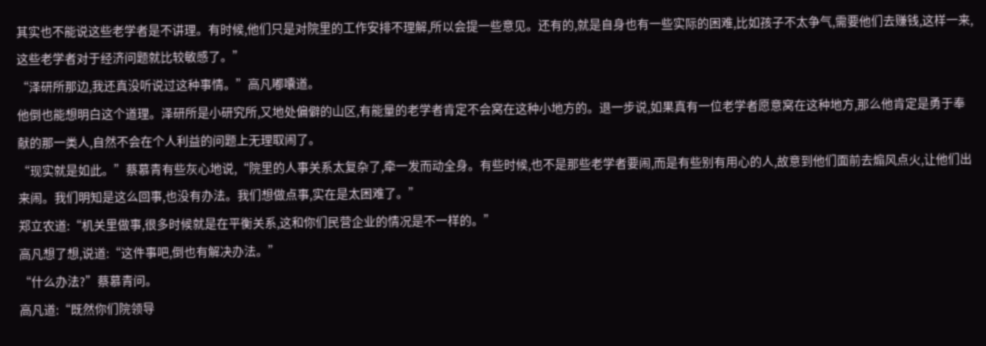其实也不能说这些老学者是不讲理。有时候,他们只是对院里的工作安排不理解,所以会提一些意见。还有的,就是自身也有一些实际的困难,比如孩子不太争气,需要他们去赚钱,这样一来,这些老学者对于经济问题就比较敏感了。”
“泽研所那边,我还真没听说过这种事情。”高凡嘟囔道。
他倒也能想明白这个道理。泽研所是小研究所,又地处偏僻的山区,有能量的老学者肯定不会窝在这种小地方的。退一步说,如果真有一位老学者愿意窝在这种地方,那么他肯定是勇于奉献的那一类人,自然不会在个人利益的问题上无理取闹了。
“现实就是如此。”蔡慕青有些灰心地说,“院里的人事关系太复杂了,牵一发而动全身。有些时候,也不是那些老学者要闹,而是有些别有用心的人,故意到他们面前去煽风点火,让他们出来闹。我们明知是这么回事,也没有办法。我们想做点事,实在是太困难了。”
郑立农道:“机关里做事,很多时候就是在平衡关系,这和你们民营企业的情况是不一样的。”
高凡想了想,说道:“这件事吧,倒也有解决办法。”
“什么办法?”蔡慕青问。
高凡道:“既然你们院领导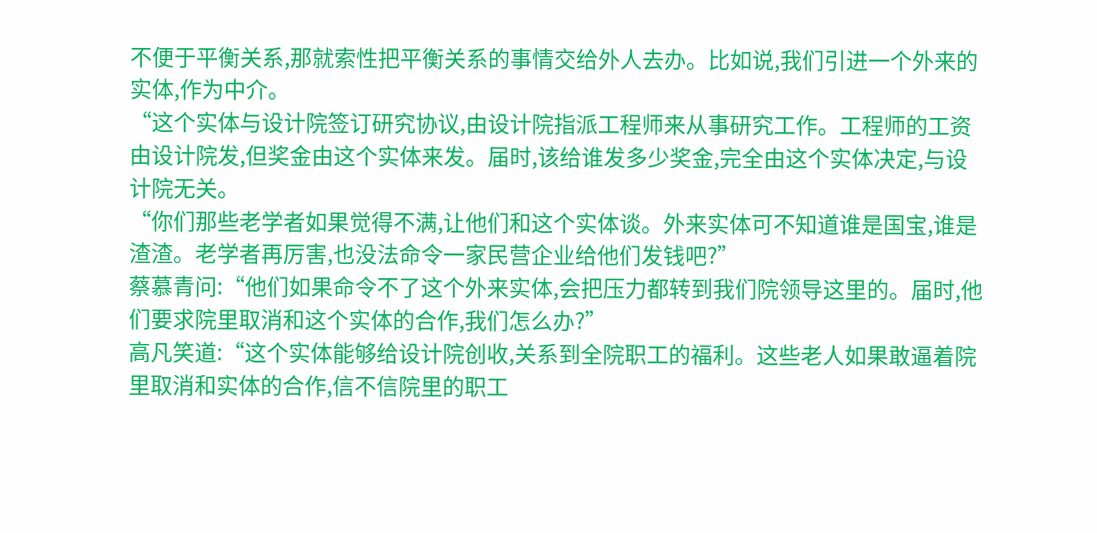不便于平衡关系,那就索性把平衡关系的事情交给外人去办。比如说,我们引进一个外来的实体,作为中介。
“这个实体与设计院签订研究协议,由设计院指派工程师来从事研究工作。工程师的工资由设计院发,但奖金由这个实体来发。届时,该给谁发多少奖金,完全由这个实体决定,与设计院无关。
“你们那些老学者如果觉得不满,让他们和这个实体谈。外来实体可不知道谁是国宝,谁是渣渣。老学者再厉害,也没法命令一家民营企业给他们发钱吧?”
蔡慕青问:“他们如果命令不了这个外来实体,会把压力都转到我们院领导这里的。届时,他们要求院里取消和这个实体的合作,我们怎么办?”
高凡笑道:“这个实体能够给设计院创收,关系到全院职工的福利。这些老人如果敢逼着院里取消和实体的合作,信不信院里的职工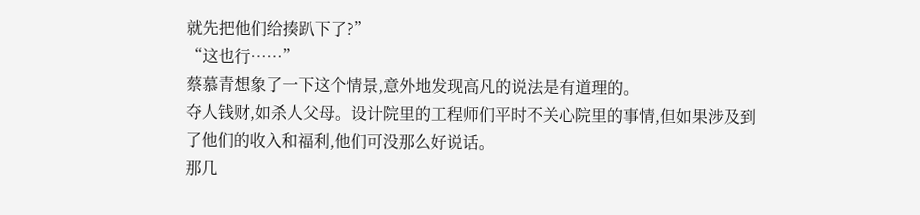就先把他们给揍趴下了?”
“这也行……”
蔡慕青想象了一下这个情景,意外地发现高凡的说法是有道理的。
夺人钱财,如杀人父母。设计院里的工程师们平时不关心院里的事情,但如果涉及到了他们的收入和福利,他们可没那么好说话。
那几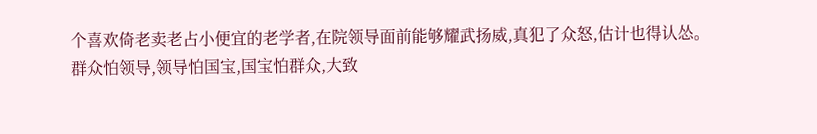个喜欢倚老卖老占小便宜的老学者,在院领导面前能够耀武扬威,真犯了众怒,估计也得认怂。
群众怕领导,领导怕国宝,国宝怕群众,大致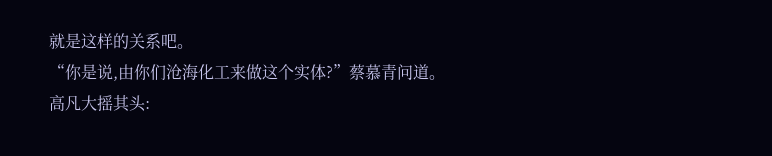就是这样的关系吧。
“你是说,由你们沧海化工来做这个实体?”蔡慕青问道。
高凡大摇其头: